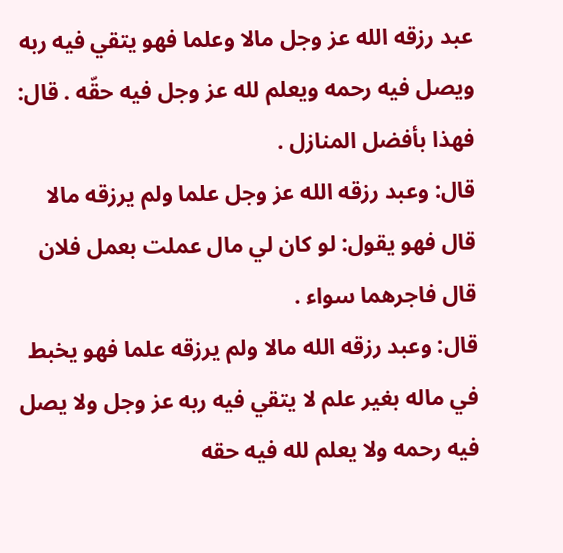عبد رزقه الله عز وجل مالا وعلما فهو يتقي فيه ربه ويصل فيه رحمه ويعلم لله عز وجل فيه حقّه . قال: فهذا بأفضل المنازل .
قال: وعبد رزقه الله عز وجل علما ولم يرزقه مالا قال فهو يقول: لو كان لي مال عملت بعمل فلان قال فاجرهما سواء .
قال: وعبد رزقه الله مالا ولم يرزقه علما فهو يخبط في ماله بغير علم لا يتقي فيه ربه عز وجل ولا يصل فيه رحمه ولا يعلم لله فيه حقه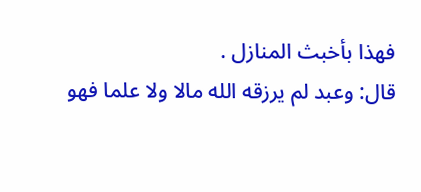فهذا بأخبث المنازل .
قال: وعبد لم يرزقه الله مالا ولا علما فهو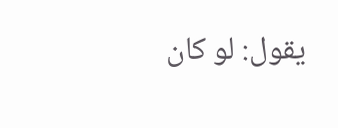يقول: لو كان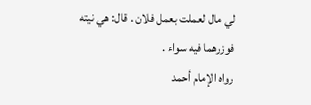لي مال لعملت بعمل فلان . قال: هي نيته فوزرهما فيه سواء .
رواه الإمام أحمد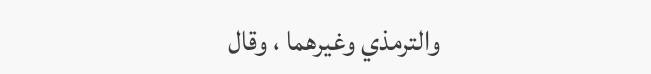والترمذي وغيرهما ، وقال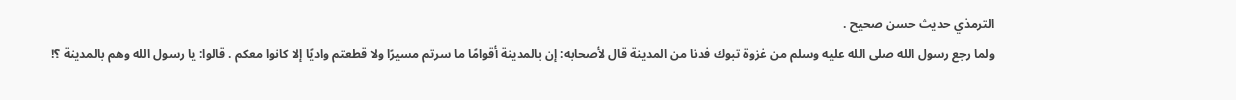الترمذي حديث حسن صحيح .
ولما رجع رسول الله صلى الله عليه وسلم من غزوة تبوك فدنا من المدينة قال لأصحابه: إن بالمدينة أقوامًا ما سرتم مسيرًا ولا قطعتم واديًا إلا كانوا معكم . قالوا: يا رسول الله وهم بالمدينة ؟!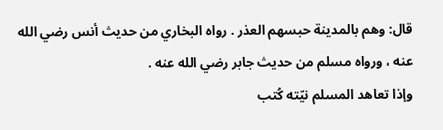قال: وهم بالمدينة حبسهم العذر . رواه البخاري من حديث أنس رضي الله عنه ، ورواه مسلم من حديث جابر رضي الله عنه .
وإذا تعاهد المسلم نيّته كُتب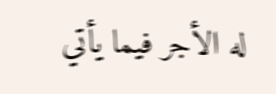له الأجر فيما يأتي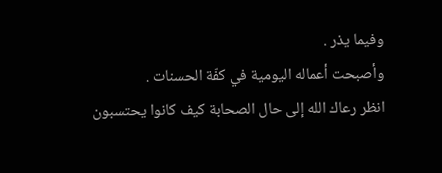وفيما يذر .
وأصبحت أعماله اليومية في كفّة الحسنات .
انظر رعاك الله إلى حال الصحابة كيف كانوا يحتسبون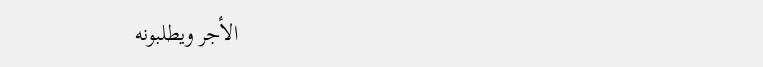الأجر ويطلبونه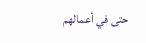حتى في أعمالهم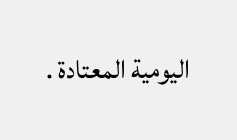اليومية المعتادة .